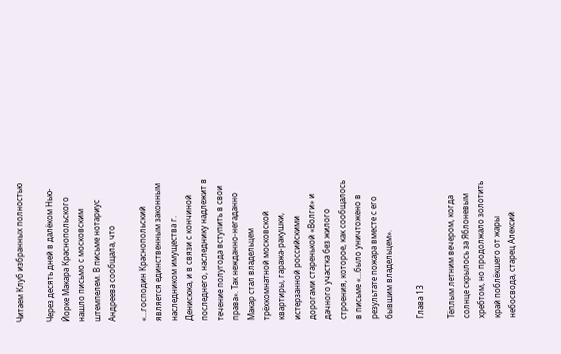Читаем Клуб избранных полностью

Через десять дней в далёком Нью-Йорке Макара Краснопольского нашло письмо с московским штемпелем. В письме нотариус Андреева сообщала, что

«…господин Краснопольский является единственным законным наследником имущества г. Денисюка, и в связи с кончиной последнего, наследнику надлежит в течение полугода вступить в свои права». Так нежданно-негаданно Макар стал владельцем трёхкомнатной московской квартиры, гаража-ракушки, истерзанной российскими дорогами старенькой «Волги» и дачного участка без жилого строения, которое, как сообщалось в письме «…было уничтожено в результате пожара вместе с его бывшим владельцем».

Глава 13

Тёплым летним вечером, когда солнце скрылось за Яблоневым хребтом, но продолжало золотить край поблёкшего от жары небосвода, старец Алексий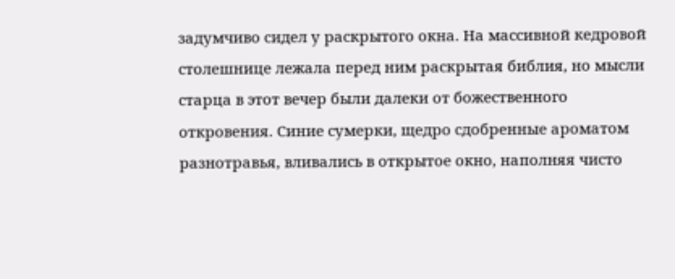задумчиво сидел у раскрытого окна. На массивной кедровой столешнице лежала перед ним раскрытая библия, но мысли старца в этот вечер были далеки от божественного откровения. Синие сумерки, щедро сдобренные ароматом разнотравья, вливались в открытое окно, наполняя чисто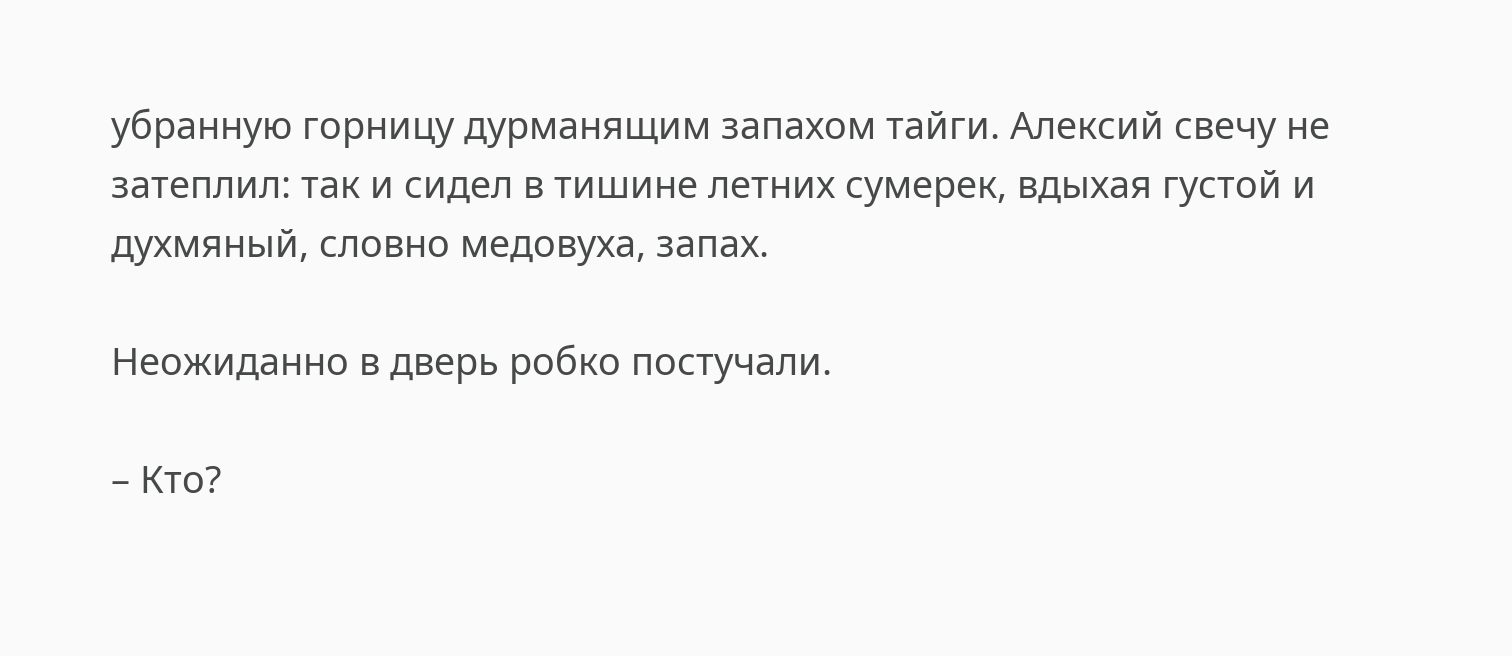убранную горницу дурманящим запахом тайги. Алексий свечу не затеплил: так и сидел в тишине летних сумерек, вдыхая густой и духмяный, словно медовуха, запах.

Неожиданно в дверь робко постучали.

– Кто?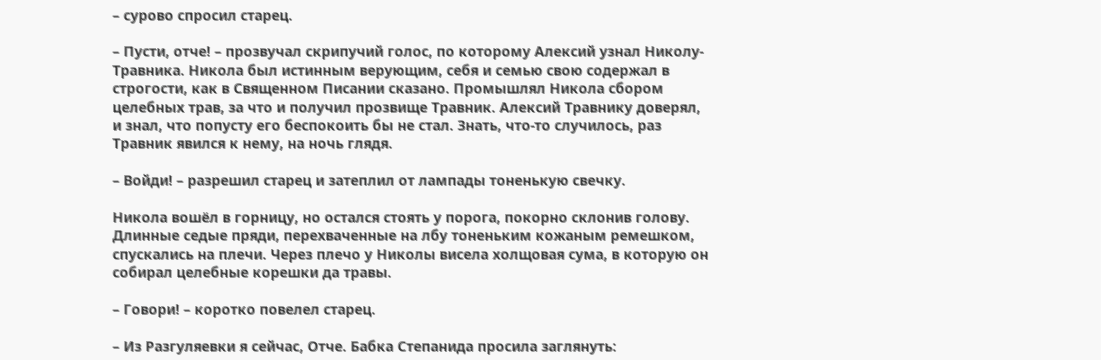– сурово спросил старец.

– Пусти, отче! – прозвучал скрипучий голос, по которому Алексий узнал Николу-Травника. Никола был истинным верующим, себя и семью свою содержал в строгости, как в Священном Писании сказано. Промышлял Никола сбором целебных трав, за что и получил прозвище Травник. Алексий Травнику доверял, и знал, что попусту его беспокоить бы не стал. Знать, что-то случилось, раз Травник явился к нему, на ночь глядя.

– Войди! – разрешил старец и затеплил от лампады тоненькую свечку.

Никола вошёл в горницу, но остался стоять у порога, покорно склонив голову. Длинные седые пряди, перехваченные на лбу тоненьким кожаным ремешком, спускались на плечи. Через плечо у Николы висела холщовая сума, в которую он собирал целебные корешки да травы.

– Говори! – коротко повелел старец.

– Из Разгуляевки я сейчас, Отче. Бабка Степанида просила заглянуть: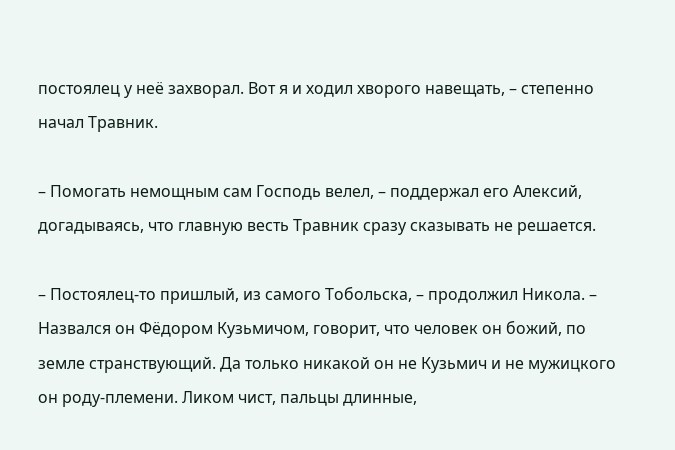постоялец у неё захворал. Вот я и ходил хворого навещать, – степенно начал Травник.

– Помогать немощным сам Господь велел, – поддержал его Алексий, догадываясь, что главную весть Травник сразу сказывать не решается.

– Постоялец-то пришлый, из самого Тобольска, – продолжил Никола. – Назвался он Фёдором Кузьмичом, говорит, что человек он божий, по земле странствующий. Да только никакой он не Кузьмич и не мужицкого он роду-племени. Ликом чист, пальцы длинные,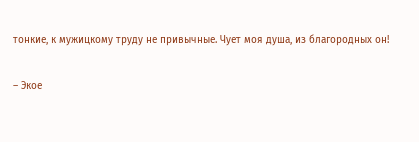тонкие, к мужицкому труду не привычные. Чует моя душа, из благородных он!

– Экое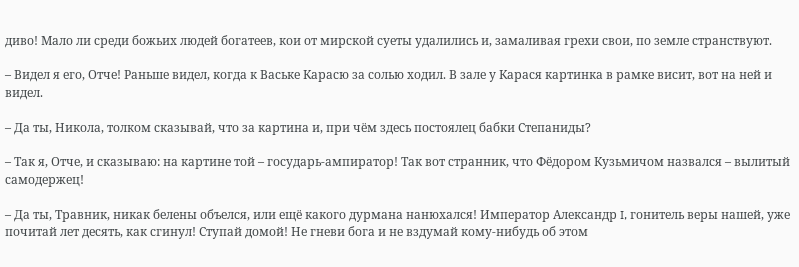диво! Мало ли среди божьих людей богатеев, кои от мирской суеты удалились и, замаливая грехи свои, по земле странствуют.

– Видел я его, Отче! Раньше видел, когда к Ваське Карасю за солью ходил. В зале у Карася картинка в рамке висит, вот на ней и видел.

– Да ты, Никола, толком сказывай, что за картина и, при чём здесь постоялец бабки Степаниды?

– Так я, Отче, и сказываю: на картине той – государь-ампиратор! Так вот странник, что Фёдором Кузьмичом назвался – вылитый самодержец!

– Да ты, Травник, никак белены объелся, или ещё какого дурмана нанюхался! Император Александр I, гонитель веры нашей, уже почитай лет десять, как сгинул! Ступай домой! Не гневи бога и не вздумай кому-нибудь об этом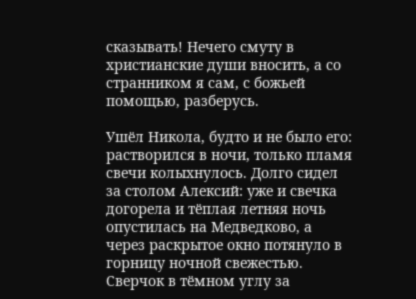сказывать! Нечего смуту в христианские души вносить, а со странником я сам, с божьей помощью, разберусь.

Ушёл Никола, будто и не было его: растворился в ночи, только пламя свечи колыхнулось. Долго сидел за столом Алексий: уже и свечка догорела и тёплая летняя ночь опустилась на Медведково, а через раскрытое окно потянуло в горницу ночной свежестью. Сверчок в тёмном углу за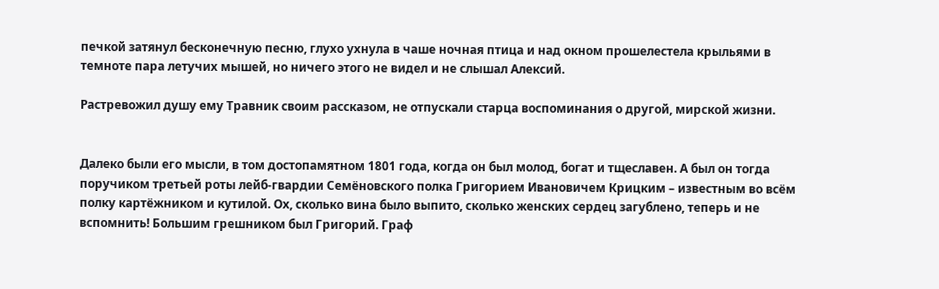печкой затянул бесконечную песню, глухо ухнула в чаше ночная птица и над окном прошелестела крыльями в темноте пара летучих мышей, но ничего этого не видел и не слышал Алексий.

Растревожил душу ему Травник своим рассказом, не отпускали старца воспоминания о другой, мирской жизни.


Далеко были его мысли, в том достопамятном 1801 года, когда он был молод, богат и тщеславен. А был он тогда поручиком третьей роты лейб-гвардии Семёновского полка Григорием Ивановичем Крицким – известным во всём полку картёжником и кутилой. Ох, сколько вина было выпито, сколько женских сердец загублено, теперь и не вспомнить! Большим грешником был Григорий. Граф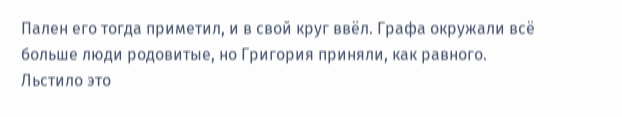Пален его тогда приметил, и в свой круг ввёл. Графа окружали всё больше люди родовитые, но Григория приняли, как равного. Льстило это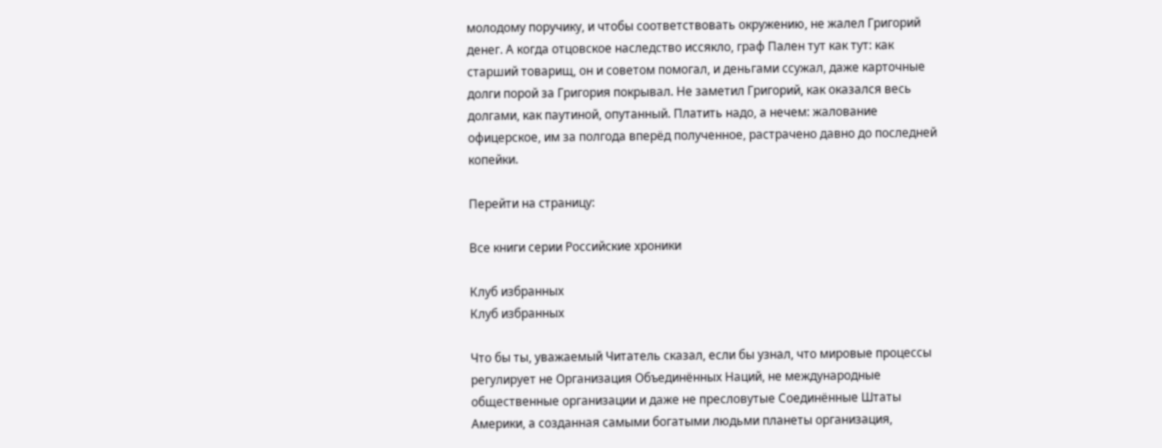молодому поручику, и чтобы соответствовать окружению, не жалел Григорий денег. А когда отцовское наследство иссякло, граф Пален тут как тут: как старший товарищ, он и советом помогал, и деньгами ссужал, даже карточные долги порой за Григория покрывал. Не заметил Григорий, как оказался весь долгами, как паутиной, опутанный. Платить надо, а нечем: жалование офицерское, им за полгода вперёд полученное, растрачено давно до последней копейки.

Перейти на страницу:

Все книги серии Российские хроники

Клуб избранных
Клуб избранных

Что бы ты, уважаемый Читатель сказал, если бы узнал, что мировые процессы регулирует не Организация Объединённых Наций, не международные общественные организации и даже не пресловутые Соединённые Штаты Америки, а созданная самыми богатыми людьми планеты организация,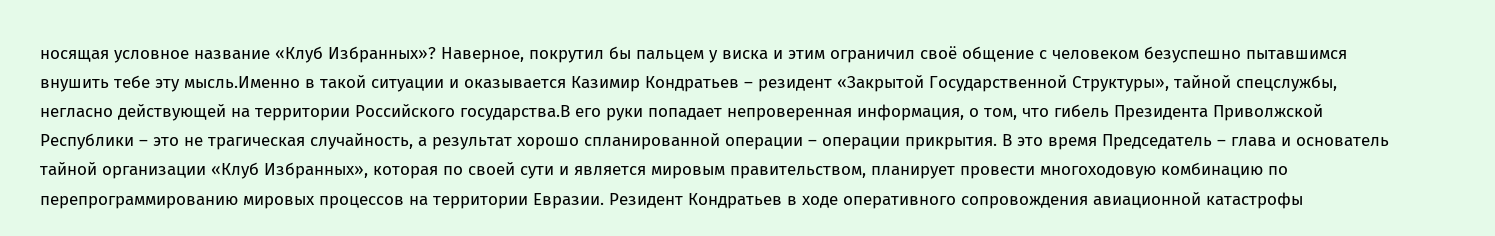носящая условное название «Клуб Избранных»? Наверное, покрутил бы пальцем у виска и этим ограничил своё общение с человеком безуспешно пытавшимся внушить тебе эту мысль.Именно в такой ситуации и оказывается Казимир Кондратьев – резидент «Закрытой Государственной Структуры», тайной спецслужбы, негласно действующей на территории Российского государства.В его руки попадает непроверенная информация, о том, что гибель Президента Приволжской Республики – это не трагическая случайность, а результат хорошо спланированной операции – операции прикрытия. В это время Председатель – глава и основатель тайной организации «Клуб Избранных», которая по своей сути и является мировым правительством, планирует провести многоходовую комбинацию по перепрограммированию мировых процессов на территории Евразии. Резидент Кондратьев в ходе оперативного сопровождения авиационной катастрофы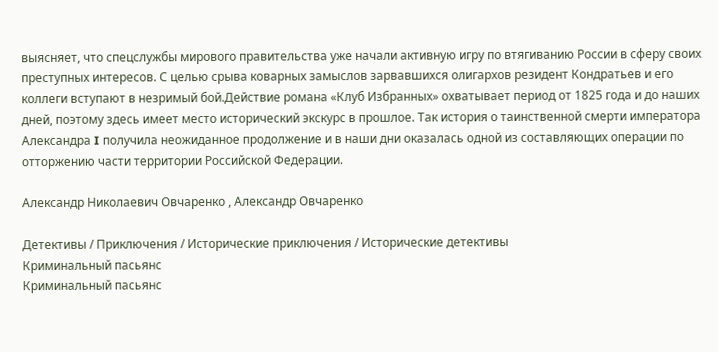выясняет, что спецслужбы мирового правительства уже начали активную игру по втягиванию России в сферу своих преступных интересов. С целью срыва коварных замыслов зарвавшихся олигархов резидент Кондратьев и его коллеги вступают в незримый бой.Действие романа «Клуб Избранных» охватывает период от 1825 года и до наших дней, поэтому здесь имеет место исторический экскурс в прошлое. Так история о таинственной смерти императора Александра I получила неожиданное продолжение и в наши дни оказалась одной из составляющих операции по отторжению части территории Российской Федерации.

Александр Николаевич Овчаренко , Александр Овчаренко

Детективы / Приключения / Исторические приключения / Исторические детективы
Криминальный пасьянс
Криминальный пасьянс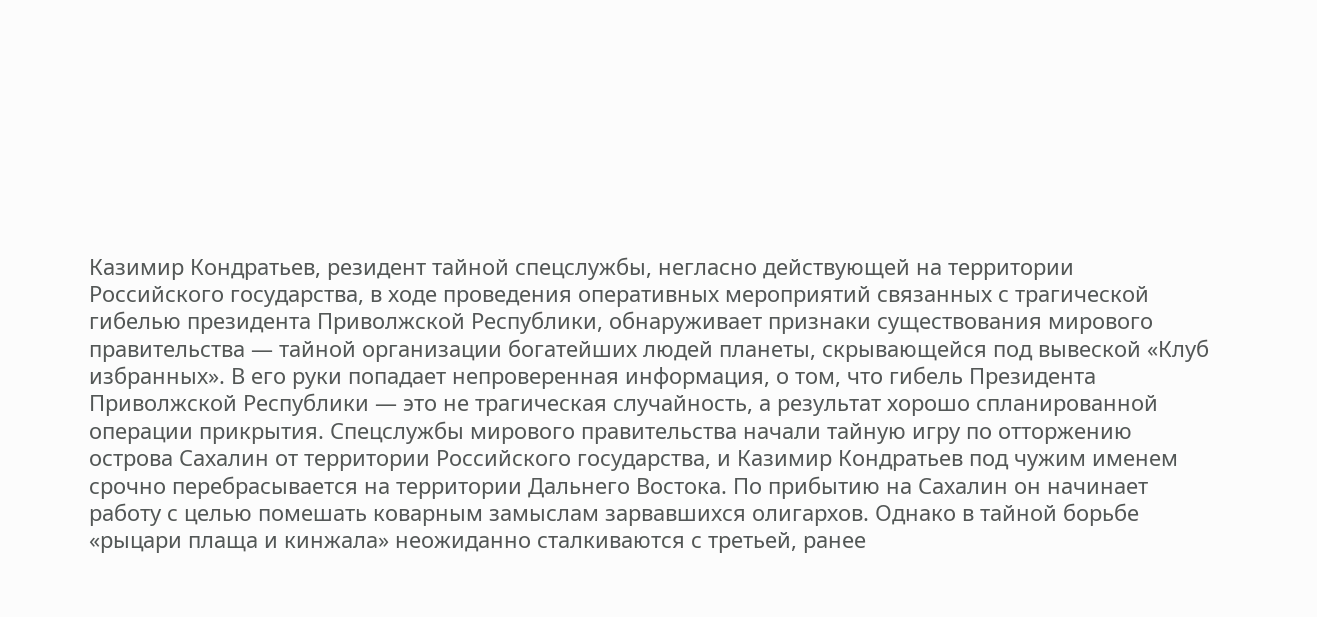Казимир Кондратьев, резидент тайной спецслужбы, негласно действующей на территории Российского государства, в ходе проведения оперативных мероприятий связанных с трагической гибелью президента Приволжской Республики, обнаруживает признаки существования мирового правительства — тайной организации богатейших людей планеты, скрывающейся под вывеской «Клуб избранных». В его руки попадает непроверенная информация, о том, что гибель Президента Приволжской Республики — это не трагическая случайность, а результат хорошо спланированной операции прикрытия. Спецслужбы мирового правительства начали тайную игру по отторжению острова Сахалин от территории Российского государства, и Казимир Кондратьев под чужим именем срочно перебрасывается на территории Дальнего Востока. По прибытию на Сахалин он начинает работу с целью помешать коварным замыслам зарвавшихся олигархов. Однако в тайной борьбе «рыцари плаща и кинжала» неожиданно сталкиваются с третьей, ранее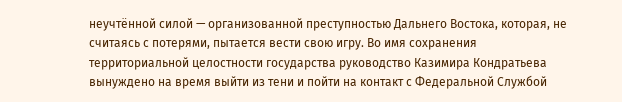неучтённой силой — организованной преступностью Дальнего Востока, которая, не считаясь с потерями, пытается вести свою игру. Во имя сохранения территориальной целостности государства руководство Казимира Кондратьева вынуждено на время выйти из тени и пойти на контакт с Федеральной Службой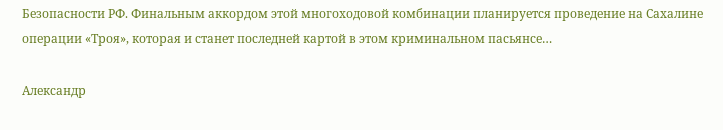Безопасности РФ. Финальным аккордом этой многоходовой комбинации планируется проведение на Сахалине операции «Троя», которая и станет последней картой в этом криминальном пасьянсе…

Александр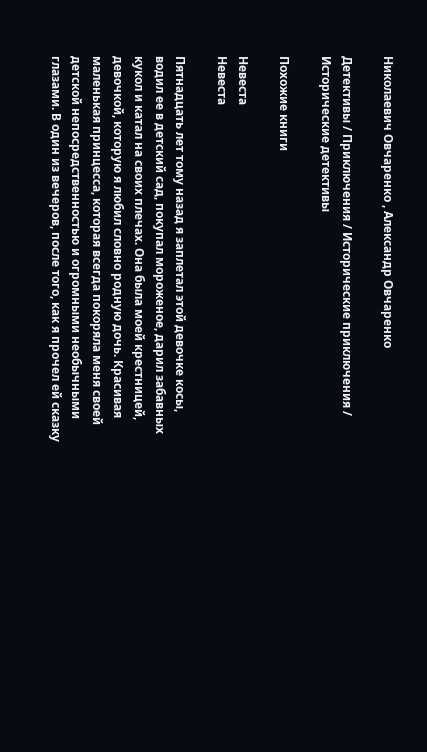Николаевич Овчаренко , Александр Овчаренко

Детективы / Приключения / Исторические приключения / Исторические детективы

Похожие книги

Невеста
Невеста

Пятнадцать лет тому назад я заплетал этой девочке косы, водил ее в детский сад, покупал мороженое, дарил забавных кукол и катал на своих плечах. Она была моей крестницей, девочкой, которую я любил словно родную дочь. Красивая маленькая принцесса, которая всегда покоряла меня своей детской непосредственностью и огромными необычными глазами. В один из вечеров, после того, как я прочел ей сказку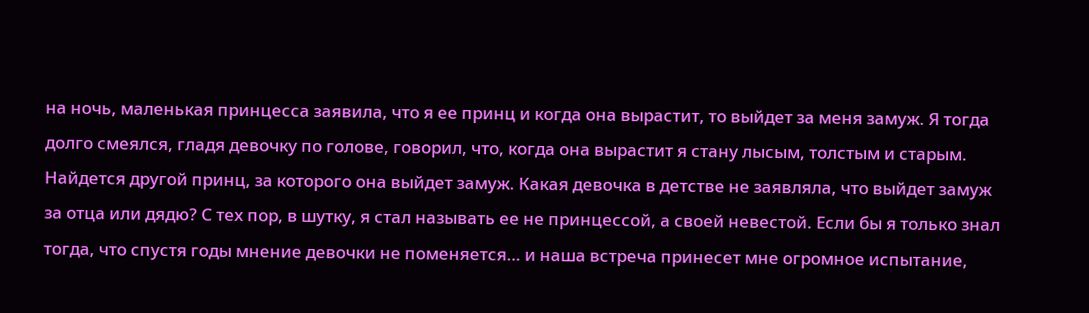на ночь, маленькая принцесса заявила, что я ее принц и когда она вырастит, то выйдет за меня замуж. Я тогда долго смеялся, гладя девочку по голове, говорил, что, когда она вырастит я стану лысым, толстым и старым. Найдется другой принц, за которого она выйдет замуж. Какая девочка в детстве не заявляла, что выйдет замуж за отца или дядю? С тех пор, в шутку, я стал называть ее не принцессой, а своей невестой. Если бы я только знал тогда, что спустя годы мнение девочки не поменяется… и наша встреча принесет мне огромное испытание,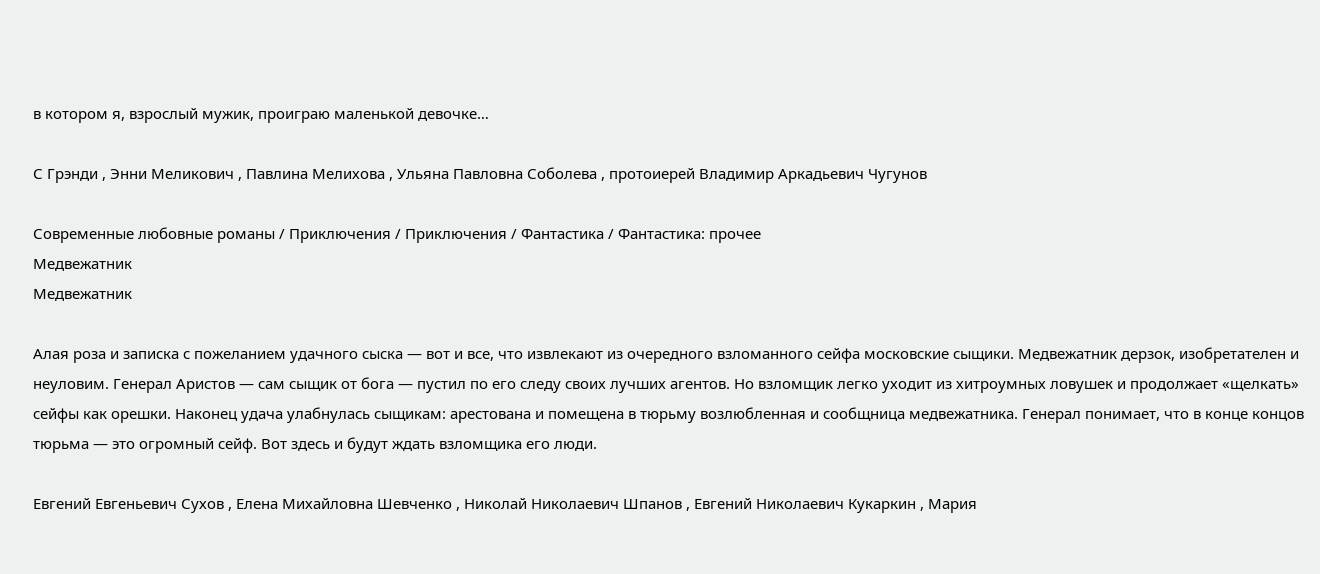в котором я, взрослый мужик, проиграю маленькой девочке…

С Грэнди , Энни Меликович , Павлина Мелихова , Ульяна Павловна Соболева , протоиерей Владимир Аркадьевич Чугунов

Современные любовные романы / Приключения / Приключения / Фантастика / Фантастика: прочее
Медвежатник
Медвежатник

Алая роза и записка с пожеланием удачного сыска — вот и все, что извлекают из очередного взломанного сейфа московские сыщики. Медвежатник дерзок, изобретателен и неуловим. Генерал Аристов — сам сыщик от бога — пустил по его следу своих лучших агентов. Но взломщик легко уходит из хитроумных ловушек и продолжает «щелкать» сейфы как орешки. Наконец удача улабнулась сыщикам: арестована и помещена в тюрьму возлюбленная и сообщница медвежатника. Генерал понимает, что в конце концов тюрьма — это огромный сейф. Вот здесь и будут ждать взломщика его люди.

Евгений Евгеньевич Сухов , Елена Михайловна Шевченко , Николай Николаевич Шпанов , Евгений Николаевич Кукаркин , Мария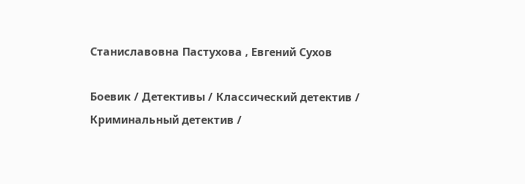Станиславовна Пастухова , Евгений Сухов

Боевик / Детективы / Классический детектив / Криминальный детектив /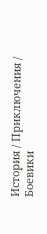История / Приключения / Боевики